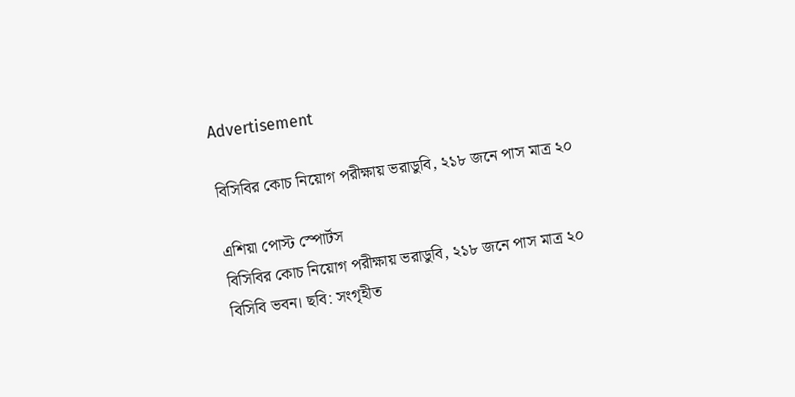Advertisement

বিসিবির কোচ নিয়োগ পরীক্ষায় ভরাডুবি, ২১৮ জনে পাস মাত্র ২০

এশিয়া পোস্ট স্পোর্টস
বিসিবির কোচ নিয়োগ পরীক্ষায় ভরাডুবি, ২১৮ জনে পাস মাত্র ২০
বিসিবি ভবন। ছবি: সংগৃহীত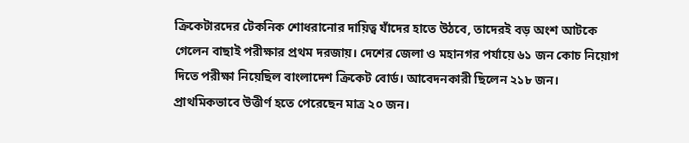ক্রিকেটারদের টেকনিক শোধরানোর দায়িত্ব যাঁদের হাতে উঠবে, তাদেরই বড় অংশ আটকে গেলেন বাছাই পরীক্ষার প্রথম দরজায়। দেশের জেলা ও মহানগর পর্যায়ে ৬১ জন কোচ নিয়োগ দিতে পরীক্ষা নিয়েছিল বাংলাদেশ ক্রিকেট বোর্ড। আবেদনকারী ছিলেন ২১৮ জন। প্রাথমিকভাবে উত্তীর্ণ হতে পেরেছেন মাত্র ২০ জন।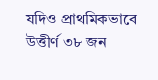যদিও প্রাথমিকভাবে উত্তীর্ণ ৩৮ জন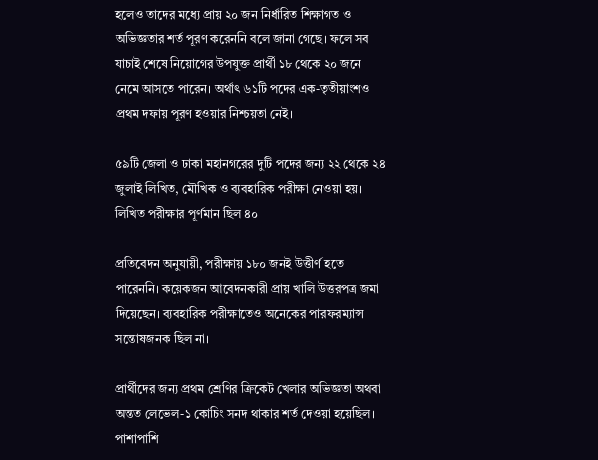হলেও তাদের মধ্যে প্রায় ২০ জন নির্ধারিত শিক্ষাগত ও অভিজ্ঞতার শর্ত পূরণ করেননি বলে জানা গেছে। ফলে সব যাচাই শেষে নিয়োগের উপযুক্ত প্রার্থী ১৮ থেকে ২০ জনে নেমে আসতে পারেন। অর্থাৎ ৬১টি পদের এক-তৃতীয়াংশও প্রথম দফায় পূরণ হওয়ার নিশ্চয়তা নেই।

৫৯টি জেলা ও ঢাকা মহানগরের দুটি পদের জন্য ২২ থেকে ২৪ জুলাই লিখিত, মৌখিক ও ব্যবহারিক পরীক্ষা নেওয়া হয়। লিখিত পরীক্ষার পূর্ণমান ছিল ৪০

প্রতিবেদন অনুযায়ী, পরীক্ষায় ১৮০ জনই উত্তীর্ণ হতে পারেননি। কয়েকজন আবেদনকারী প্রায় খালি উত্তরপত্র জমা দিয়েছেন। ব্যবহারিক পরীক্ষাতেও অনেকের পারফরম্যান্স সন্তোষজনক ছিল না।

প্রার্থীদের জন্য প্রথম শ্রেণির ক্রিকেট খেলার অভিজ্ঞতা অথবা অন্তত লেভেল-১ কোচিং সনদ থাকার শর্ত দেওয়া হয়েছিল। পাশাপাশি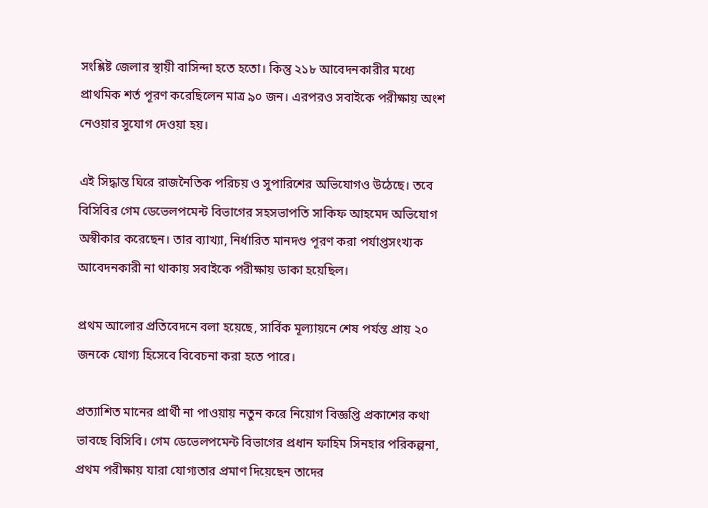সংশ্লিষ্ট জেলার স্থায়ী বাসিন্দা হতে হতো। কিন্তু ২১৮ আবেদনকারীর মধ্যে প্রাথমিক শর্ত পূরণ করেছিলেন মাত্র ৯০ জন। এরপরও সবাইকে পরীক্ষায় অংশ নেওয়ার সুযোগ দেওয়া হয়।

এই সিদ্ধান্ত ঘিরে রাজনৈতিক পরিচয় ও সুপারিশের অভিযোগও উঠেছে। তবে বিসিবির গেম ডেভেলপমেন্ট বিভাগের সহসভাপতি সাকিফ আহমেদ অভিযোগ অস্বীকার করেছেন। তার ব্যাখ্যা, নির্ধারিত মানদণ্ড পূরণ করা পর্যাপ্তসংখ্যক আবেদনকারী না থাকায় সবাইকে পরীক্ষায় ডাকা হয়েছিল।

প্রথম আলোর প্রতিবেদনে বলা হয়েছে, সার্বিক মূল্যায়নে শেষ পর্যন্ত প্রায় ২০ জনকে যোগ্য হিসেবে বিবেচনা করা হতে পারে।

প্রত্যাশিত মানের প্রার্থী না পাওয়ায় নতুন করে নিয়োগ বিজ্ঞপ্তি প্রকাশের কথা ভাবছে বিসিবি। গেম ডেভেলপমেন্ট বিভাগের প্রধান ফাহিম সিনহার পরিকল্পনা, প্রথম পরীক্ষায় যারা যোগ্যতার প্রমাণ দিয়েছেন তাদের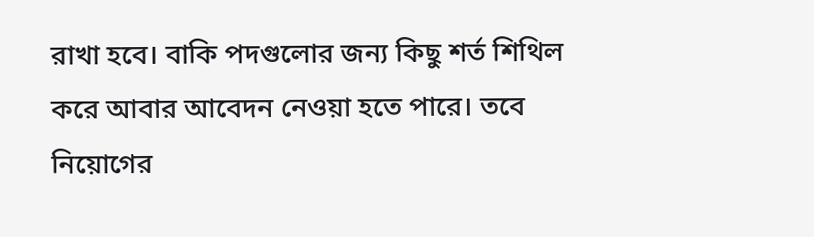রাখা হবে। বাকি পদগুলোর জন্য কিছু শর্ত শিথিল করে আবার আবেদন নেওয়া হতে পারে। তবে নিয়োগের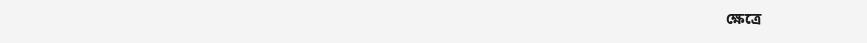ক্ষেত্রে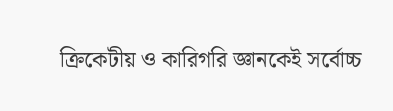ক্রিকেটীয় ও কারিগরি জ্ঞানকেই সর্বোচ্চ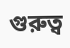গুরুত্ব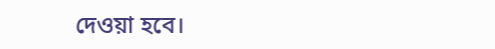দেওয়া হবে।